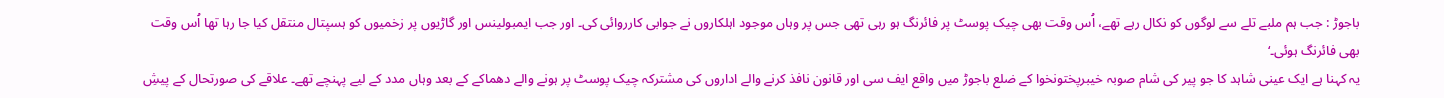باجوڑ : جب ہم ملبے تلے سے لوگوں کو نکال رہے تھے، اُس وقت بھی چیک پوسٹ پر فائرنگ ہو رہی تھی جس پر وہاں موجود اہلکاروں نے جوابی کارروائی کی۔ اور جب ایمبولینس اور گاڑیوں پر زخمیوں کو ہسپتال منتقل کیا جا رہا تھا اُس وقت بھی فائرنگ ہوئی۔‘
یہ کہنا ہے ایک عینی شاہد کا جو پیر کی شام صوبہ خیبرپختونخوا کے ضلع باجوڑ میں واقع ایف سی اور قانون نافذ کرنے والے اداروں کی مشترکہ چیک پوسٹ پر ہونے والے دھماکے کے بعد وہاں مدد کے لیے پہنچے تھے۔ علاقے کی صورتحال کے پیشِ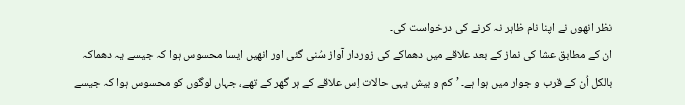نظر انھوں نے اپنا نام ظاہر نہ کرنے کی درخواست کی۔
ان کے مطابق عشا کی نماز کے بعد علاقے میں دھماکے کی زوردار آواز سُنی گئی اور انھیں ایسا محسوس ہوا کہ جیسے یہ دھماکہ بالکل اُن کے قرب و جوار میں ہوا ہے۔ ’کم و بیش یہی حالات اِس علاقے کے ہر گھر کے تھے، جہاں لوگوں کو محسوس ہوا کہ جیسے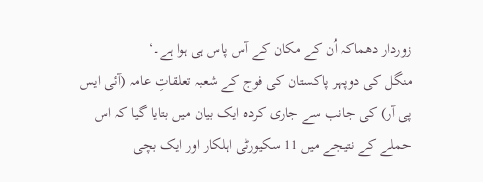زوردار دھماکہ اُن کے مکان کے آس پاس ہی ہوا ہے۔‘
منگل کی دوپہر پاکستان کی فوج کے شعبہ تعلقاتِ عامہ (آئی ایس پی آر) کی جانب سے جاری کردہ ایک بیان میں بتایا گیا کہ اس حملے کے نتیجے میں 11 سکیورٹی اہلکار اور ایک بچی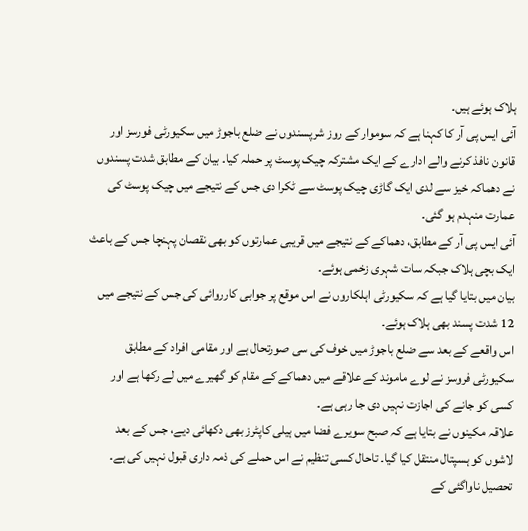ہلاک ہوئے ہیں۔
آئی ایس پی آر کا کہنا ہے کہ سوموار کے روز شرپسندوں نے ضلع باجوڑ میں سکیورٹی فورسز اور قانون نافذ کرنے والے ادارے کے ایک مشترکہ چیک پوسٹ پر حملہ کیا۔ بیان کے مطابق شدت پسندوں نے دھماکہ خیز سے لدی ایک گاڑی چیک پوسٹ سے ٹکرا دی جس کے نتیجے میں چیک پوسٹ کی عمارت منہدم ہو گئی۔
آئی ایس پی آر کے مطابق، دھماکے کے نتیجے میں قریبی عمارتوں کو بھی نقصان پہنچا جس کے باعث ایک بچی ہلاک جبکہ سات شہری زخمی ہوئے۔
بیان میں بتایا گیا ہے کہ سکیورٹی اہلکاروں نے اس موقع پر جوابی کارروائی کی جس کے نتیجے میں 12 شدت پسند بھی ہلاک ہوئے۔
اس واقعے کے بعد سے ضلع باجوڑ میں خوف کی سی صورتحال ہے اور مقامی افراد کے مطابق سکیورٹی فروسز نے لوے ماموند کے علاقے میں دھماکے کے مقام کو گھیرے میں لے رکھا ہے اور کسی کو جانے کی اجازت نہیں دی جا رہی ہے۔
علاقہ مکینوں نے بتایا ہے کہ صبح سویرے فضا میں ہیلی کاپٹرز بھی دکھائی دیے، جس کے بعد لاشوں کو ہسپتال منتقل کیا گیا۔ تاحال کسی تنظیم نے اس حملے کی ذمہ داری قبول نہیں کی ہے۔
تحصیل ناواگئی کے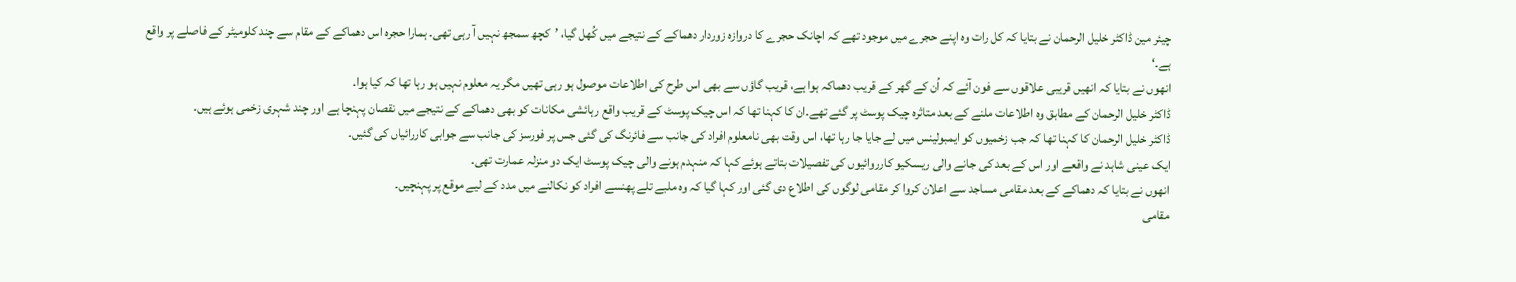چیئر مین ڈاکٹر خلیل الرحمان نے بتایا کہ کل رات وہ اپنے حجرے میں موجود تھے کہ اچانک حجرے کا دروازہ زوردار دھماکے کے نتیجے میں کُھل گیا، ’کچھ سمجھ نہیں آ رہی تھی۔ ہمارا حجرہ اس دھماکے کے مقام سے چند کلومیٹر کے فاصلے پر واقع ہے۔‘
انھوں نے بتایا کہ انھیں قریبی علاقوں سے فون آئے کہ اُن کے گھر کے قریب دھماکہ ہوا ہے، قریب گاؤں سے بھی اس طرح کی اطلاعات موصول ہو رہی تھیں مگر یہ معلوم نہیں ہو رہا تھا کہ کیا ہوا۔
ڈاکٹر خلیل الرحمان کے مطابق وہ اطلاعات ملنے کے بعد متاثرہ چیک پوسٹ پر گئے تھے۔ان کا کہنا تھا کہ اس چیک پوسٹ کے قریب واقع رہائشی مکانات کو بھی دھماکے کے نتیجے میں نقصان پہنچا ہے اور چند شہری زخمی ہوئے ہیں۔
ڈاکٹر خلیل الرحمان کا کہنا تھا کہ جب زخمیوں کو ایمبولینس میں لے جایا جا رہا تھا، اس وقت بھی نامعلوم افراد کی جانب سے فائرنگ کی گئی جس پر فورسز کی جانب سے جوابی کاررائیاں کی گئیں۔
ایک عینی شاہد نے واقعے اور اس کے بعد کی جانے والی ریسکیو کارروائیوں کی تفصیلات بتاتے ہوئے کہا کہ منہدم ہونے والی چیک پوسٹ ایک دو منزلہ عمارت تھی۔
انھوں نے بتایا کہ دھماکے کے بعد مقامی مساجد سے اعلان کروا کر مقامی لوگوں کی اطلاع دی گئی اور کہا گیا کہ وہ ملبے تلے پھنسے افراد کو نکالنے میں مدد کے لیے موقع پر پہنچیں۔
مقامی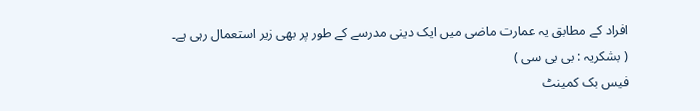افراد کے مطابق یہ عمارت ماضی میں ایک دینی مدرسے کے طور پر بھی زیر استعمال رہی ہے۔
( بشکریہ : بی بی سی )
فیس بک کمینٹ